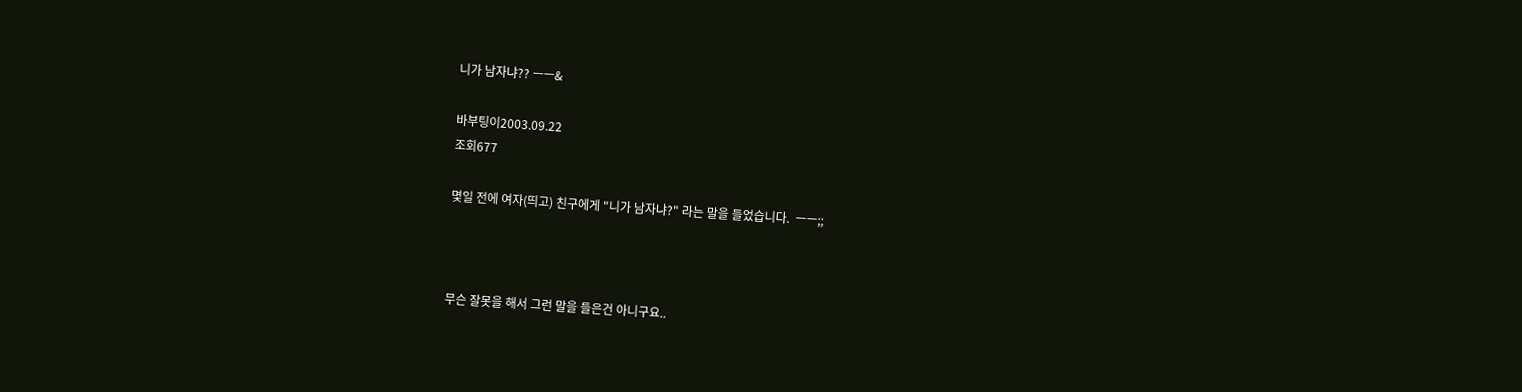니가 남자냐?? ㅡㅡ&

바부팅이2003.09.22
조회677

몇일 전에 여자(띄고) 친구에게 "니가 남자냐?" 라는 말을 들었습니다.  ㅡㅡ;;



무슨 잘못을 해서 그런 말을 들은건 아니구요..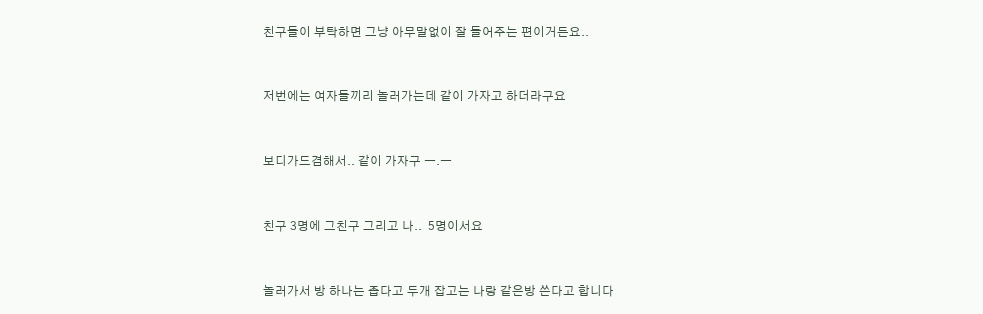친구들이 부탁하면 그냥 아무말없이 잘 들어주는 편이거든요..



저번에는 여자들끼리 놀러가는데 같이 가자고 하더라구요



보디가드겸해서.. 같이 가자구 ㅡ.ㅡ



친구 3명에 그친구 그리고 나..  5명이서요



놀러가서 방 하나는 좁다고 두개 잡고는 나랑 같은방 쓴다고 합니다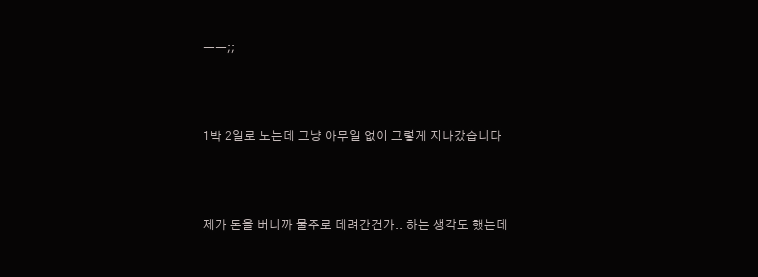ㅡㅡ;;



1박 2일로 노는데 그냥 아무일 없이 그렇게 지나갔습니다



제가 돈을 버니까 물주로 데려간건가.. 하는 생각도 했는데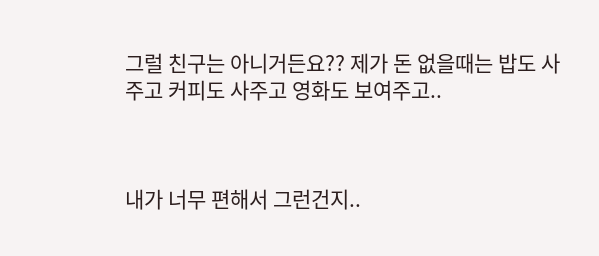그럴 친구는 아니거든요?? 제가 돈 없을때는 밥도 사주고 커피도 사주고 영화도 보여주고..



내가 너무 편해서 그런건지..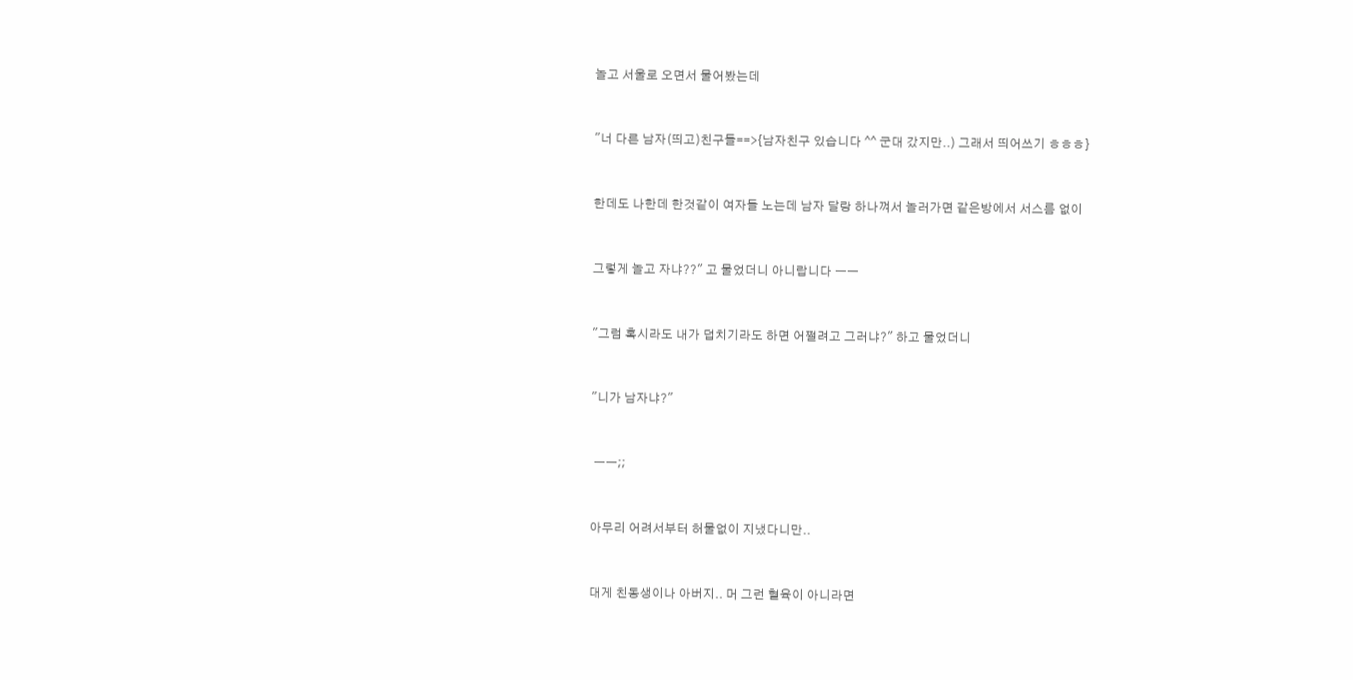놀고 서울로 오면서 물어봤는데



"너 다른 남자(띄고)친구들==>{남자친구 있습니다 ^^ 군대 갔지만..) 그래서 띄어쓰기 ㅎㅎㅎ}



한데도 나한데 한것같이 여자들 노는데 남자 달랑 하나껴서 놀러가면 같은방에서 서스름 없이



그렇게 놀고 자냐??" 고 물었더니 아니랍니다 ㅡㅡ



"그럼 혹시라도 내가 덥치기라도 하면 어쩔려고 그러냐?" 하고 물었더니



"니가 남자냐?"



 ㅡㅡ;;



아무리 어려서부터 허물없이 지냈다니만..



대게 친동생이나 아버지.. 머 그런 혈육이 아니라면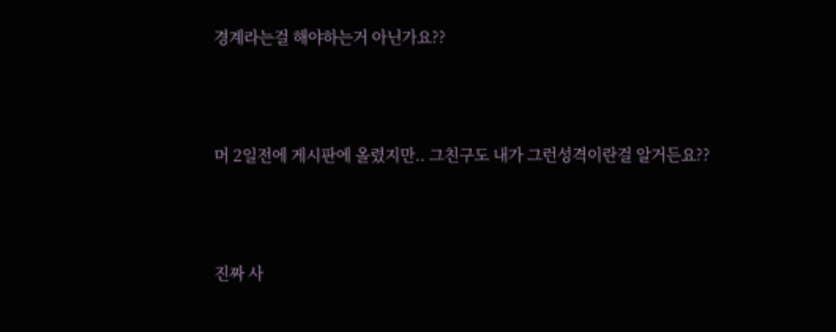경계라는걸 해야하는거 아닌가요??



머 2일전에 게시판에 올렸지만.. 그친구도 내가 그런성격이란걸 알거든요??



진짜 사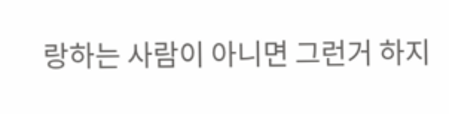랑하는 사람이 아니면 그런거 하지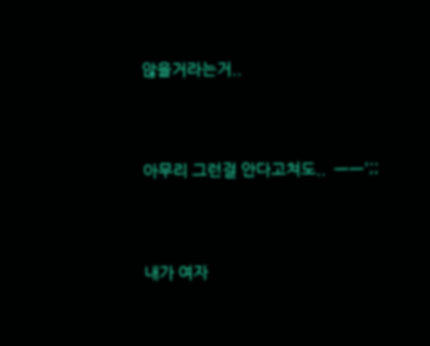않을거라는거..



아무리 그런걸 안다고쳐도..  ㅡㅡ';;



내가 여자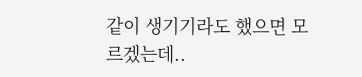같이 생기기라도 했으면 모르겠는데..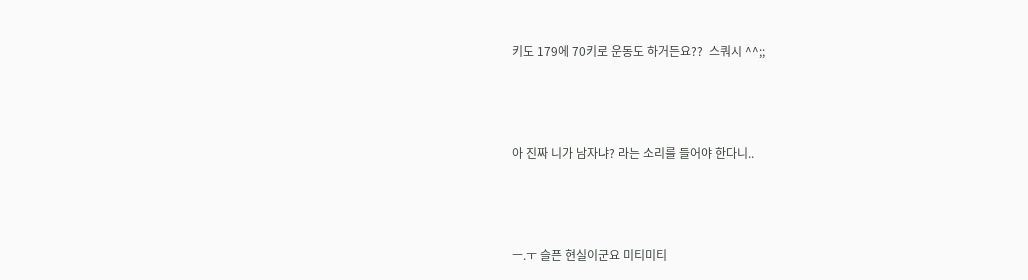키도 179에 70키로 운동도 하거든요??  스쿼시 ^^;;



아 진짜 니가 남자냐? 라는 소리를 들어야 한다니..



ㅡ.ㅜ 슬픈 현실이군요 미티미티